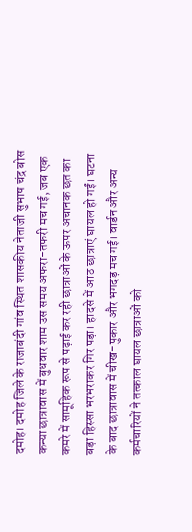दमोह। दमोह जिले के राजाबंदी गांव स्थित शासकीय नेताजी सुभाष चंद्र बोस कन्या छात्रावास में बुधवार शाम उस समय अफरा-तफरी मच गई, जब एक कमरे में सामूहिक रूप से पढ़ाई कर रही छात्राओं के ऊपर अचानक छत का बड़ा हिस्सा भरभराकर गिर पड़ा। हादसे में आठ छात्राएं घायल हो गईं। घटना के बाद छात्रावास में चीख-पुकार और भगदड़ मच गई। वार्डन और अन्य कर्मचारियों ने तत्काल घायल छात्राओं को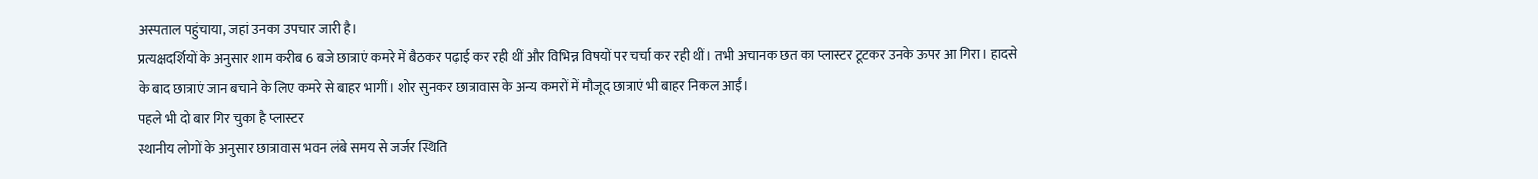अस्पताल पहुंचाया, जहां उनका उपचार जारी है।
प्रत्यक्षदर्शियों के अनुसार शाम करीब 6 बजे छात्राएं कमरे में बैठकर पढ़ाई कर रही थीं और विभिन्न विषयों पर चर्चा कर रही थीं। तभी अचानक छत का प्लास्टर टूटकर उनके ऊपर आ गिरा। हादसे के बाद छात्राएं जान बचाने के लिए कमरे से बाहर भागीं। शोर सुनकर छात्रावास के अन्य कमरों में मौजूद छात्राएं भी बाहर निकल आईं।
पहले भी दो बार गिर चुका है प्लास्टर
स्थानीय लोगों के अनुसार छात्रावास भवन लंबे समय से जर्जर स्थिति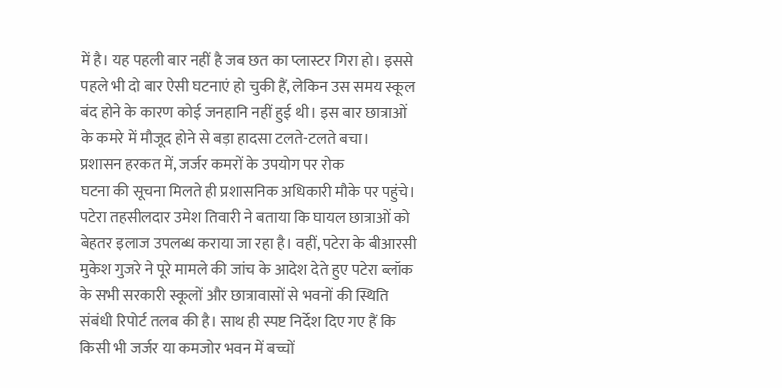में है। यह पहली बार नहीं है जब छत का प्लास्टर गिरा हो। इससे पहले भी दो बार ऐसी घटनाएं हो चुकी हैं, लेकिन उस समय स्कूल बंद होने के कारण कोई जनहानि नहीं हुई थी। इस बार छात्राओं के कमरे में मौजूद होने से बड़ा हादसा टलते-टलते बचा।
प्रशासन हरकत में, जर्जर कमरों के उपयोग पर रोक
घटना की सूचना मिलते ही प्रशासनिक अधिकारी मौके पर पहुंचे। पटेरा तहसीलदार उमेश तिवारी ने बताया कि घायल छात्राओं को बेहतर इलाज उपलब्ध कराया जा रहा है। वहीं, पटेरा के बीआरसी मुकेश गुजरे ने पूरे मामले की जांच के आदेश देते हुए पटेरा ब्लॉक के सभी सरकारी स्कूलों और छात्रावासों से भवनों की स्थिति संबंधी रिपोर्ट तलब की है। साथ ही स्पष्ट निर्देश दिए गए हैं कि किसी भी जर्जर या कमजोर भवन में बच्चों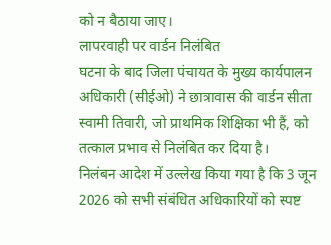को न बैठाया जाए।
लापरवाही पर वार्डन निलंबित
घटना के बाद जिला पंचायत के मुख्य कार्यपालन अधिकारी (सीईओ) ने छात्रावास की वार्डन सीता स्वामी तिवारी, जो प्राथमिक शिक्षिका भी हैं, को तत्काल प्रभाव से निलंबित कर दिया है।
निलंबन आदेश में उल्लेख किया गया है कि 3 जून 2026 को सभी संबंधित अधिकारियों को स्पष्ट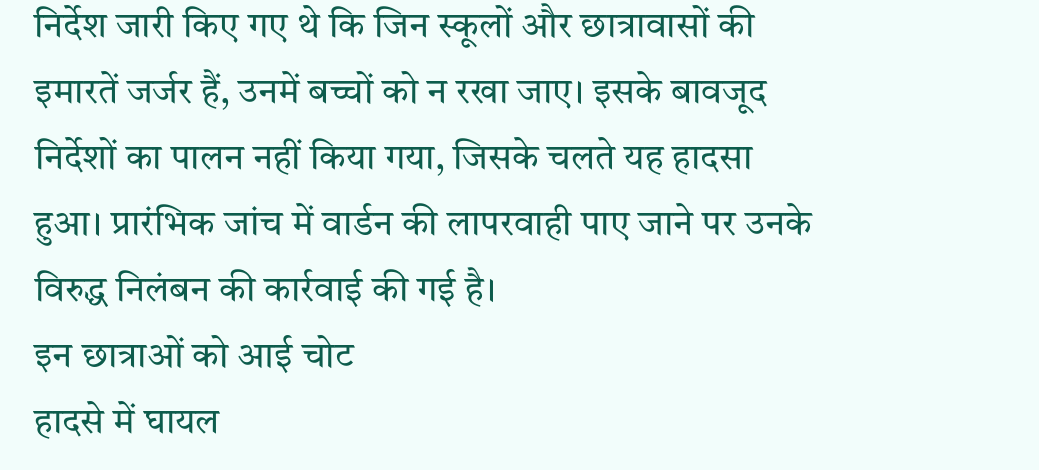निर्देश जारी किए गए थे कि जिन स्कूलों और छात्रावासों की इमारतें जर्जर हैं, उनमें बच्चों को न रखा जाए। इसके बावजूद निर्देशों का पालन नहीं किया गया, जिसके चलते यह हादसा हुआ। प्रारंभिक जांच में वार्डन की लापरवाही पाए जाने पर उनके विरुद्ध निलंबन की कार्रवाई की गई है।
इन छात्राओं को आई चोट
हादसे में घायल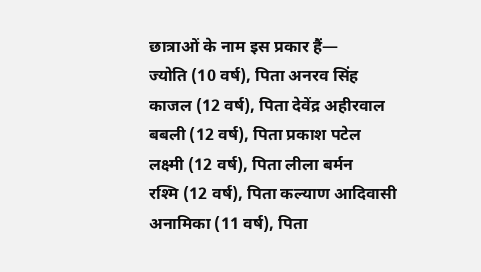छात्राओं के नाम इस प्रकार हैं—
ज्योति (10 वर्ष), पिता अनरव सिंह
काजल (12 वर्ष), पिता देवेंद्र अहीरवाल
बबली (12 वर्ष), पिता प्रकाश पटेल
लक्ष्मी (12 वर्ष), पिता लीला बर्मन
रश्मि (12 वर्ष), पिता कल्याण आदिवासी
अनामिका (11 वर्ष), पिता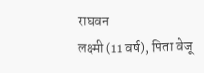राघवन
लक्ष्मी (11 वर्ष), पिता वेजू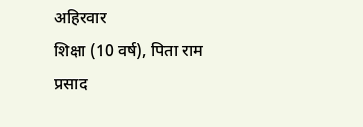अहिरवार
शिक्षा (10 वर्ष), पिता राम प्रसाद